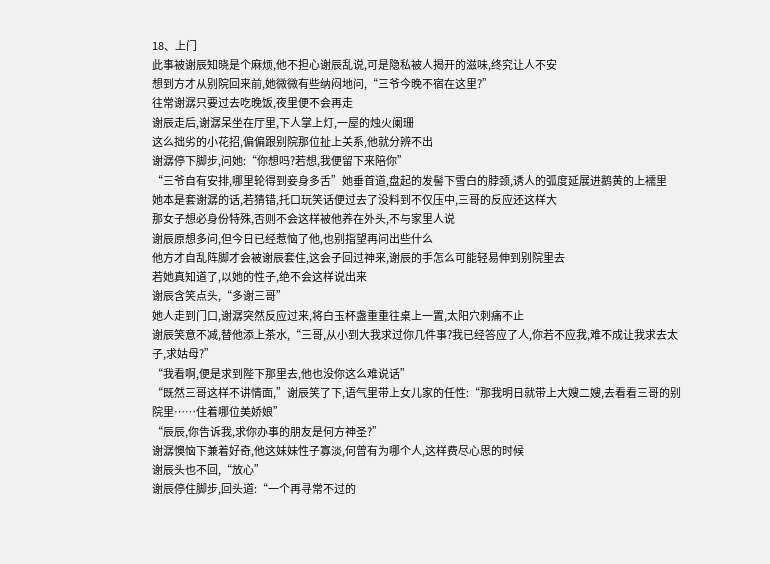18、上门
此事被谢辰知晓是个麻烦,他不担心谢辰乱说,可是隐私被人揭开的滋味,终究让人不安
想到方才从别院回来前,她微微有些纳闷地问,“三爷今晚不宿在这里?”
往常谢潺只要过去吃晚饭,夜里便不会再走
谢辰走后,谢潺呆坐在厅里,下人掌上灯,一屋的烛火阑珊
这么拙劣的小花招,偏偏跟别院那位扯上关系,他就分辨不出
谢潺停下脚步,问她:“你想吗?若想,我便留下来陪你”
“三爷自有安排,哪里轮得到妾身多舌”她垂首道,盘起的发髻下雪白的脖颈,诱人的弧度延展进鹅黄的上襦里
她本是套谢潺的话,若猜错,托口玩笑话便过去了没料到不仅压中,三哥的反应还这样大
那女子想必身份特殊,否则不会这样被他养在外头,不与家里人说
谢辰原想多问,但今日已经惹恼了他,也别指望再问出些什么
他方才自乱阵脚才会被谢辰套住,这会子回过神来,谢辰的手怎么可能轻易伸到别院里去
若她真知道了,以她的性子,绝不会这样说出来
谢辰含笑点头,“多谢三哥”
她人走到门口,谢潺突然反应过来,将白玉杯盏重重往桌上一置,太阳穴刺痛不止
谢辰笑意不减,替他添上茶水,“三哥,从小到大我求过你几件事?我已经答应了人,你若不应我,难不成让我求去太子,求姑母?”
“我看啊,便是求到陛下那里去,他也没你这么难说话”
“既然三哥这样不讲情面,”谢辰笑了下,语气里带上女儿家的任性:“那我明日就带上大嫂二嫂,去看看三哥的别院里……住着哪位美娇娘”
“辰辰,你告诉我,求你办事的朋友是何方神圣?”
谢潺懊恼下兼着好奇,他这妹妹性子寡淡,何曾有为哪个人,这样费尽心思的时候
谢辰头也不回,“放心”
谢辰停住脚步,回头道:“一个再寻常不过的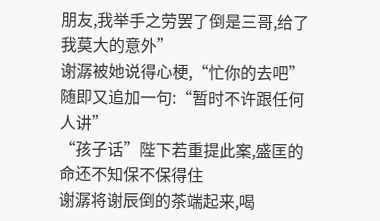朋友,我举手之劳罢了倒是三哥,给了我莫大的意外”
谢潺被她说得心梗,“忙你的去吧”随即又追加一句:“暂时不许跟任何人讲”
“孩子话”陛下若重提此案,盛匡的命还不知保不保得住
谢潺将谢辰倒的茶端起来,喝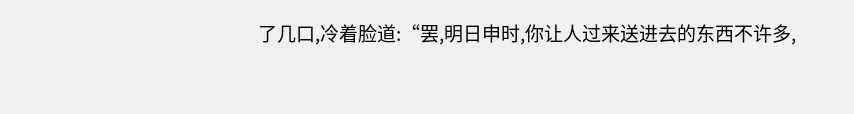了几口,冷着脸道:“罢,明日申时,你让人过来送进去的东西不许多,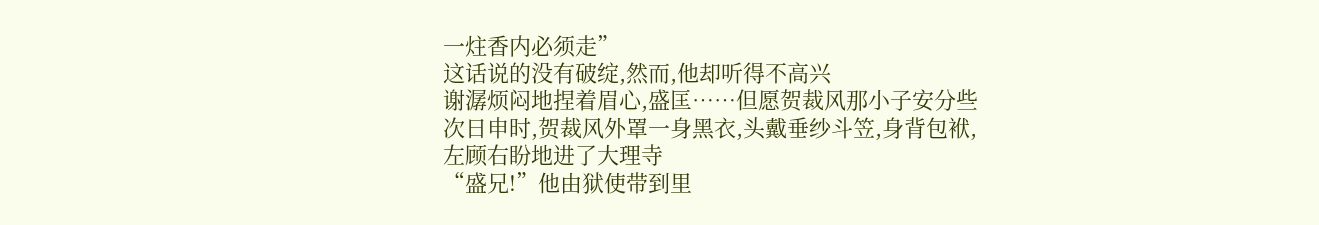一炷香内必须走”
这话说的没有破绽,然而,他却听得不高兴
谢潺烦闷地捏着眉心,盛匡……但愿贺裁风那小子安分些
次日申时,贺裁风外罩一身黑衣,头戴垂纱斗笠,身背包袱,左顾右盼地进了大理寺
“盛兄!”他由狱使带到里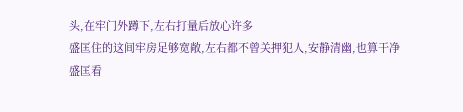头,在牢门外蹲下,左右打量后放心许多
盛匡住的这间牢房足够宽敞,左右都不曾关押犯人,安静清幽,也算干净
盛匡看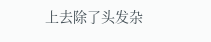上去除了头发杂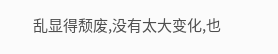乱显得颓废,没有太大变化,也